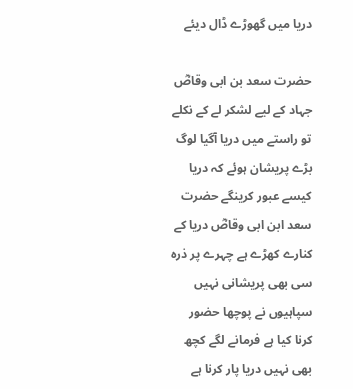دریا میں گھوڑے ڈال دیئے

حضرت سعد بن ابی وقاصؓ جہاد کے لیے لشکر لے کے نکلے تو راستے میں دریا آگیا لوگ بڑے پریشان ہوئے کہ دریا کیسے عبور کرینگے حضرت سعد ابن ابی وقاصؓ دریا کے کنارے کھڑے ہے چہرے پر ذرہ سی بھی پریشانی نہیں سپاہیوں نے پوچھا حضور کرنا کیا ہے فرمانے لگے کچھ بھی نہیں دریا پار کرنا ہے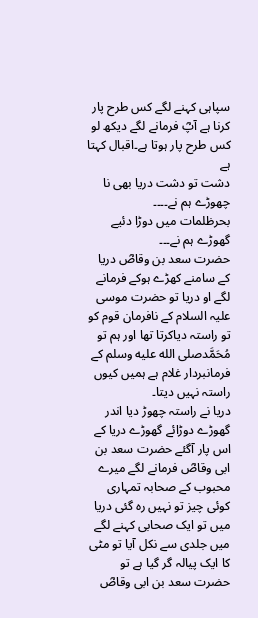سپاہی کہنے لگے کس طرح پار کرنا ہے آپؓ فرمانے لگے دیکھ لو کس طرح پار ہوتا ہے۔اقبال کہتا ہے
دشت تو دشت دریا بھی نا چھوڑے ہم نے۔۔۔۔
بحرظلمات میں دوڑا دئیے گھوڑے ہم نے۔۔۔
حضرت سعد بن وقاصؓ دریا کے سامنے کھڑے ہوکے فرمانے لگے او دریا تو حضرت موسی علیہ السلام کے نافرمان قوم کو تو راستہ دیاکرتا تھا اور ہم تو مُحَمَّدصلى الله عليه وسلم کے فرمانبردار غلام ہے ہمیں کیوں راستہ نہیں دیتا۔
دریا نے راستہ چھوڑ دیا اندر گھوڑے دوڑائے گھوڑے دریا کے اس پار آگئے حضرت سعد بن ابی وقاصؓ فرمانے لگے میرے محبوب کے صحابہ تمہاری کوئی چیز تو نہیں رہ گئی دریا میں تو ایک صحابی کہنے لگے میں جلدی سے نکل آیا تو مٹی کا ایک پیالہ گر گیا ہے تو حضرت سعد بن ابی وقاصؓ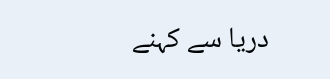دریا سے کہنے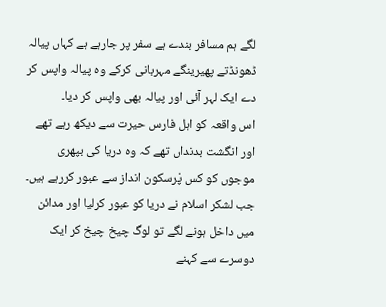لگے ہم مسافر بندے ہے سفر پر جارہے ہے کہاں پیالہ ڈھونڈتے پھیرینگے مہربانی کرکے وہ پیالہ واپس کر دے ایک لہر آئی اور پیالہ بھی واپس کر دیا۔
اس واقعہ کو اہل فارس حیرت سے دیکھ رہے تھے اور انگشت بدنداں تھے کہ وہ دریا کی بپھری موجوں کو کس پْرسکون انداز سے عبور کررہے ہیں۔ جب لشکر اسلام نے دریا کو عبور کرلیا اور مدائن میں داخل ہونے لگے تو لوگ چیخ چیخ کر ایک دوسرے سے کہنے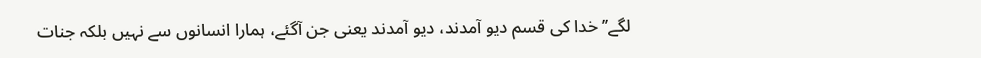لگے’’ خدا کی قسم دیو آمدند، دیو آمدند یعنی جن آگئے، ہمارا انسانوں سے نہیں بلکہ جنات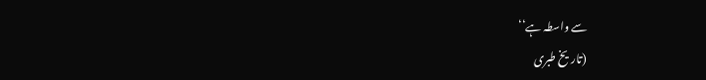سے واسطہ ہے‘‘
(تاریخ طبری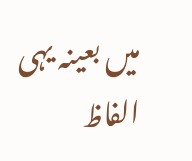میں بعینہ یہی الفاظ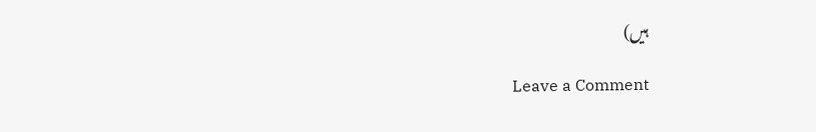ہیں)

Leave a Comment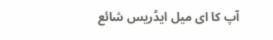آپ کا ای میل ایڈریس شائع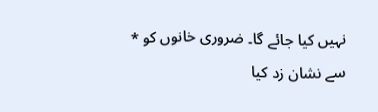نہیں کیا جائے گا۔ ضروری خانوں کو * سے نشان زد کیا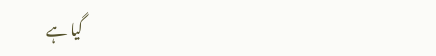گیا ہے